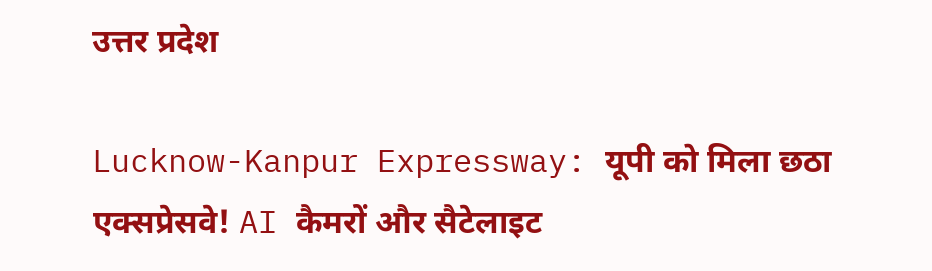उत्तर प्रदेश

Lucknow-Kanpur Expressway: यूपी को मिला छठा एक्सप्रेसवे! AI कैमरों और सैटेलाइट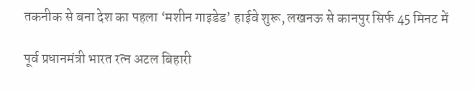तकनीक से बना देश का पहला ‘मशीन गाइडेड’ हाईवे शुरू, लखनऊ से कानपुर सिर्फ 45 मिनट में

पूर्व प्रधानमंत्री भारत रत्न अटल बिहारी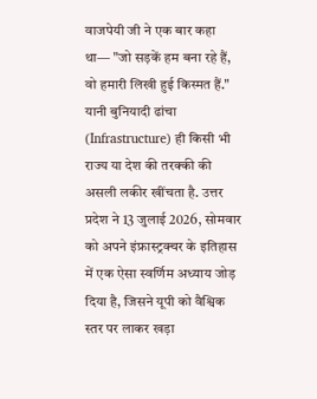वाजपेयी जी ने एक बार कहा था— "जो सड़कें हम बना रहे हैं, वो हमारी लिखी हुई किस्मत हैं." यानी बुनियादी ढांचा (Infrastructure) ही किसी भी राज्य या देश की तरक्की की असली लकीर खींचता है. उत्तर प्रदेश ने 13 जुलाई 2026, सोमवार को अपने इंफ्रास्ट्रक्चर के इतिहास में एक ऐसा स्वर्णिम अध्याय जोड़ दिया है, जिसने यूपी को वैश्विक स्तर पर लाकर खड़ा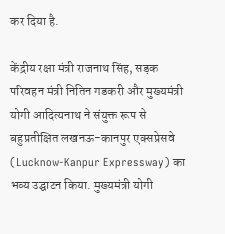कर दिया है.

केंद्रीय रक्षा मंत्री राजनाथ सिंह, सड़क परिवहन मंत्री नितिन गडकरी और मुख्यमंत्री योगी आदित्यनाथ ने संयुक्त रूप से बहुप्रतीक्षित लखनऊ-कानपुर एक्सप्रेसवे (Lucknow-Kanpur Expressway) का भव्य उद्घाटन किया. मुख्यमंत्री योगी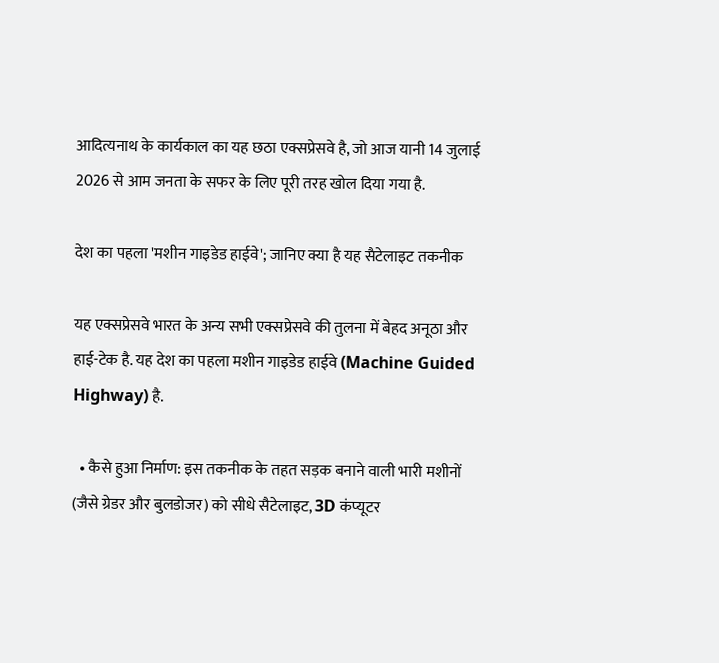आदित्यनाथ के कार्यकाल का यह छठा एक्सप्रेसवे है, जो आज यानी 14 जुलाई 2026 से आम जनता के सफर के लिए पूरी तरह खोल दिया गया है.

देश का पहला 'मशीन गाइडेड हाईवे'; जानिए क्या है यह सैटेलाइट तकनीक

यह एक्सप्रेसवे भारत के अन्य सभी एक्सप्रेसवे की तुलना में बेहद अनूठा और हाई-टेक है. यह देश का पहला मशीन गाइडेड हाईवे (Machine Guided Highway) है.

  • कैसे हुआ निर्माण: इस तकनीक के तहत सड़क बनाने वाली भारी मशीनों (जैसे ग्रेडर और बुलडोजर) को सीधे सैटेलाइट, 3D कंप्यूटर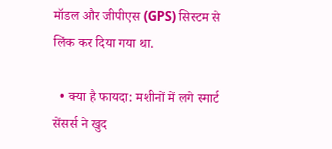मॉडल और जीपीएस (GPS) सिस्टम से लिंक कर दिया गया था.

  • क्या है फायदा: मशीनों में लगे स्मार्ट सेंसर्स ने खुद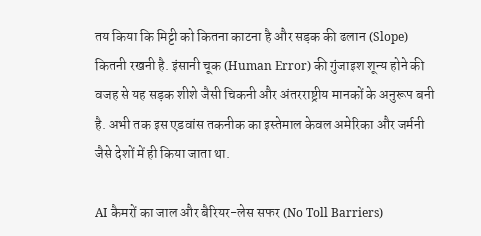तय किया कि मिट्टी को कितना काटना है और सड़क की ढलान (Slope) कितनी रखनी है. इंसानी चूक (Human Error) की गुंजाइश शून्य होने की वजह से यह सड़क शीशे जैसी चिकनी और अंतरराष्ट्रीय मानकों के अनुरूप बनी है. अभी तक इस एडवांस तकनीक का इस्तेमाल केवल अमेरिका और जर्मनी जैसे देशों में ही किया जाता था.

AI कैमरों का जाल और बैरियर-लेस सफर (No Toll Barriers)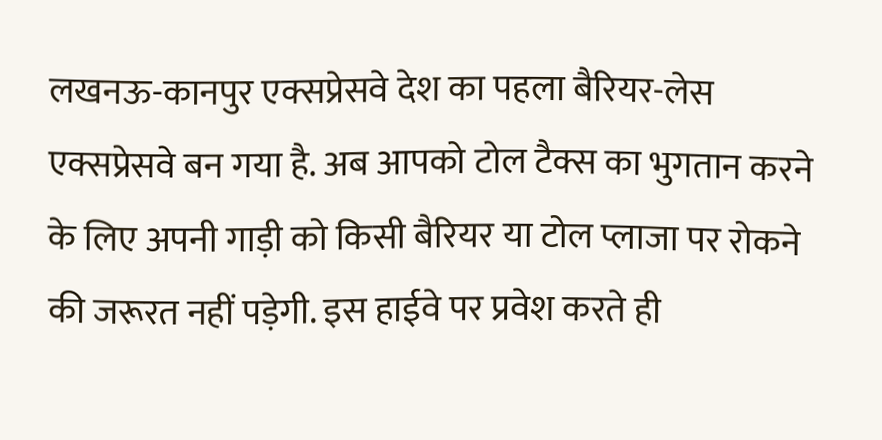लखनऊ-कानपुर एक्सप्रेसवे देश का पहला बैरियर-लेस एक्सप्रेसवे बन गया है. अब आपको टोल टैक्स का भुगतान करने के लिए अपनी गाड़ी को किसी बैरियर या टोल प्लाजा पर रोकने की जरूरत नहीं पड़ेगी. इस हाईवे पर प्रवेश करते ही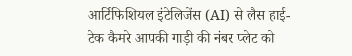आर्टिफिशियल इंटेलिजेंस (AI) से लैस हाई-टेक कैमरे आपकी गाड़ी की नंबर प्लेट को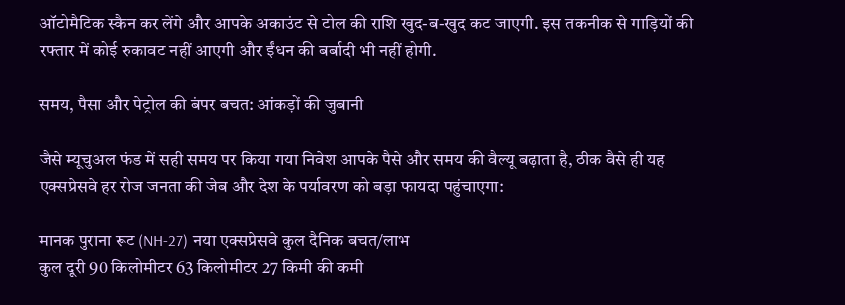ऑटोमैटिक स्कैन कर लेंगे और आपके अकाउंट से टोल की राशि खुद-ब-खुद कट जाएगी. इस तकनीक से गाड़ियों की रफ्तार में कोई रुकावट नहीं आएगी और ईंधन की बर्बादी भी नहीं होगी.

समय, पैसा और पेट्रोल की बंपर बचत: आंकड़ों की जुबानी

जैसे म्यूचुअल फंड में सही समय पर किया गया निवेश आपके पैसे और समय की वैल्यू बढ़ाता है, ठीक वैसे ही यह एक्सप्रेसवे हर रोज जनता की जेब और देश के पर्यावरण को बड़ा फायदा पहुंचाएगा:

मानक पुराना रूट (NH-27) नया एक्सप्रेसवे कुल दैनिक बचत/लाभ
कुल दूरी 90 किलोमीटर 63 किलोमीटर 27 किमी की कमी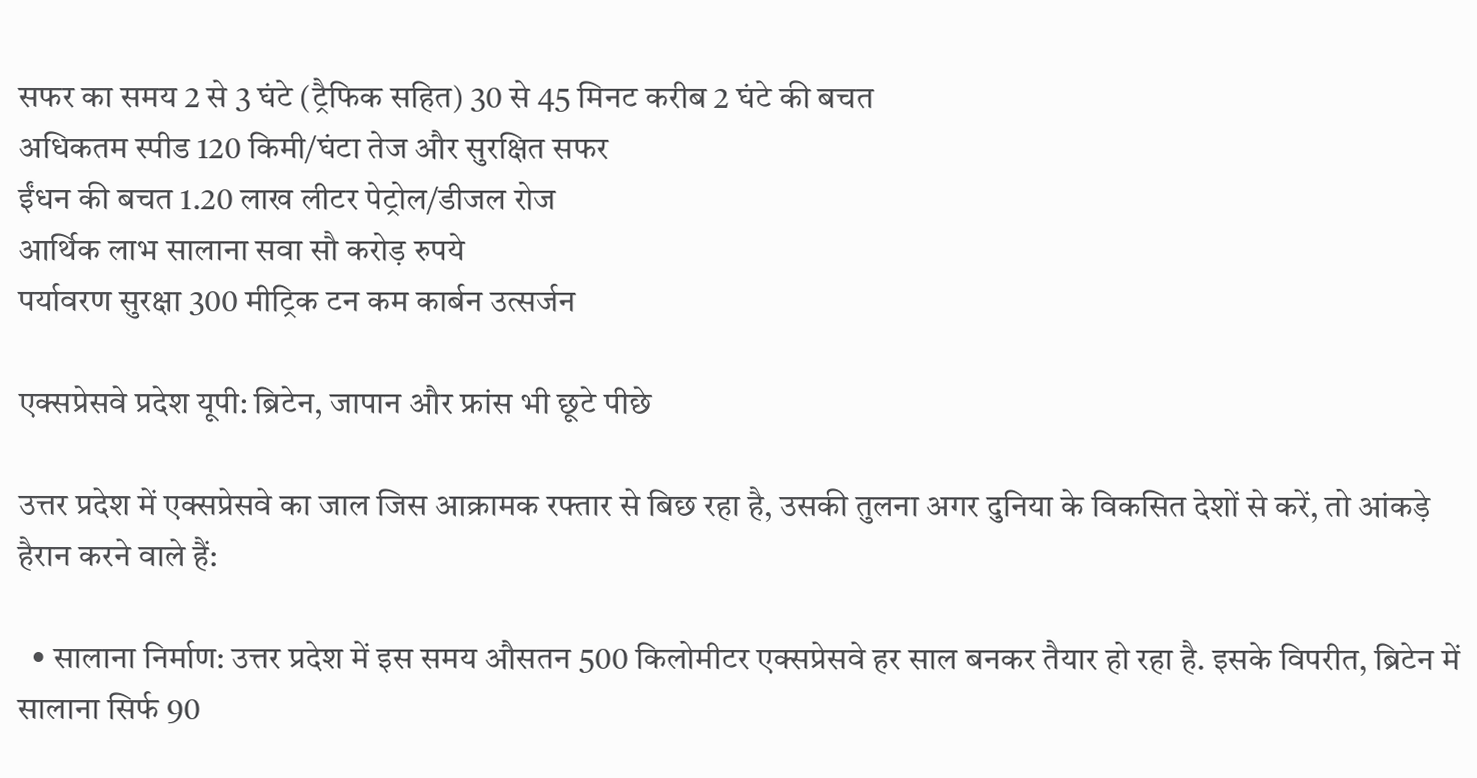सफर का समय 2 से 3 घंटे (ट्रैफिक सहित) 30 से 45 मिनट करीब 2 घंटे की बचत
अधिकतम स्पीड 120 किमी/घंटा तेज और सुरक्षित सफर
ईंधन की बचत 1.20 लाख लीटर पेट्रोल/डीजल रोज
आर्थिक लाभ सालाना सवा सौ करोड़ रुपये
पर्यावरण सुरक्षा 300 मीट्रिक टन कम कार्बन उत्सर्जन

एक्सप्रेसवे प्रदेश यूपी: ब्रिटेन, जापान और फ्रांस भी छूटे पीछे

उत्तर प्रदेश में एक्सप्रेसवे का जाल जिस आक्रामक रफ्तार से बिछ रहा है, उसकी तुलना अगर दुनिया के विकसित देशों से करें, तो आंकड़े हैरान करने वाले हैं:

  • सालाना निर्माण: उत्तर प्रदेश में इस समय औसतन 500 किलोमीटर एक्सप्रेसवे हर साल बनकर तैयार हो रहा है. इसके विपरीत, ब्रिटेन में सालाना सिर्फ 90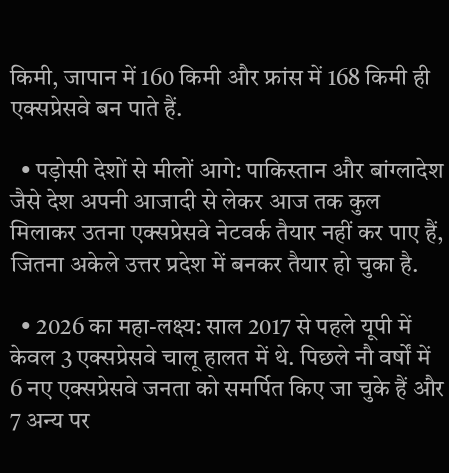किमी, जापान में 160 किमी और फ्रांस में 168 किमी ही एक्सप्रेसवे बन पाते हैं.

  • पड़ोसी देशों से मीलों आगे: पाकिस्तान और बांग्लादेश जैसे देश अपनी आजादी से लेकर आज तक कुल मिलाकर उतना एक्सप्रेसवे नेटवर्क तैयार नहीं कर पाए हैं, जितना अकेले उत्तर प्रदेश में बनकर तैयार हो चुका है.

  • 2026 का महा-लक्ष्य: साल 2017 से पहले यूपी में केवल 3 एक्सप्रेसवे चालू हालत में थे. पिछले नौ वर्षों में 6 नए एक्सप्रेसवे जनता को समर्पित किए जा चुके हैं और 7 अन्य पर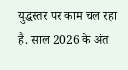युद्धस्तर पर काम चल रहा है. साल 2026 के अंत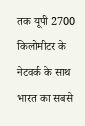तक यूपी 2700 किलोमीटर के नेटवर्क के साथ भारत का सबसे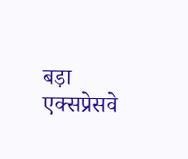बड़ा एक्सप्रेसवे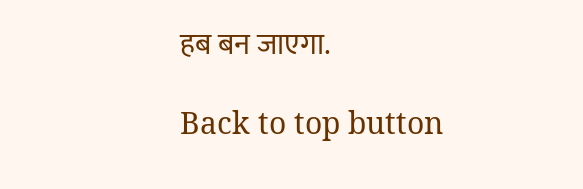हब बन जाएगा.

Back to top button